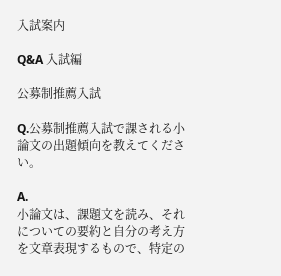入試案内

Q&A 入試編

公募制推薦入試

Q.公募制推薦入試で課される小論文の出題傾向を教えてください。

A.
小論文は、課題文を読み、それについての要約と自分の考え方を文章表現するもので、特定の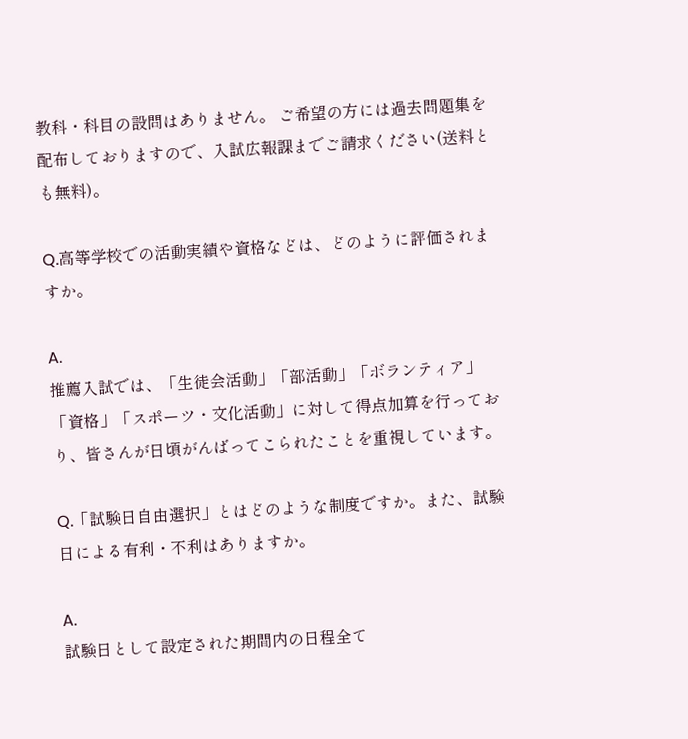教科・科目の設問はありません。 ご希望の方には過去問題集を配布しておりますので、入試広報課までご請求ください(送料とも無料)。

Q.高等学校での活動実績や資格などは、どのように評価されますか。

A.
推薦入試では、「生徒会活動」「部活動」「ボランティア」「資格」「スポーツ・文化活動」に対して得点加算を行っており、皆さんが日頃がんばってこられたことを重視しています。

Q.「試験日自由選択」とはどのような制度ですか。また、試験日による有利・不利はありますか。

A.
試験日として設定された期間内の日程全て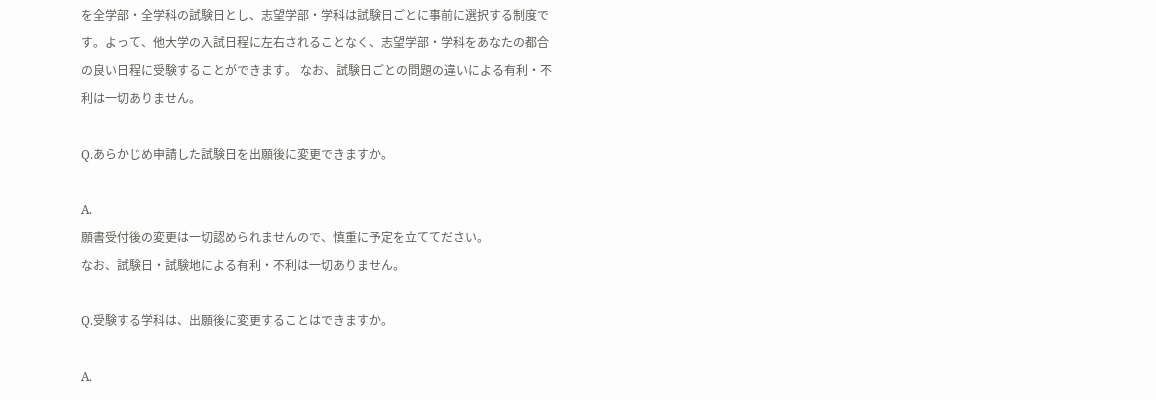を全学部・全学科の試験日とし、志望学部・学科は試験日ごとに事前に選択する制度です。よって、他大学の入試日程に左右されることなく、志望学部・学科をあなたの都合の良い日程に受験することができます。 なお、試験日ごとの問題の違いによる有利・不利は一切ありません。

Q.あらかじめ申請した試験日を出願後に変更できますか。

A.
願書受付後の変更は一切認められませんので、慎重に予定を立ててださい。
なお、試験日・試験地による有利・不利は一切ありません。

Q.受験する学科は、出願後に変更することはできますか。

A.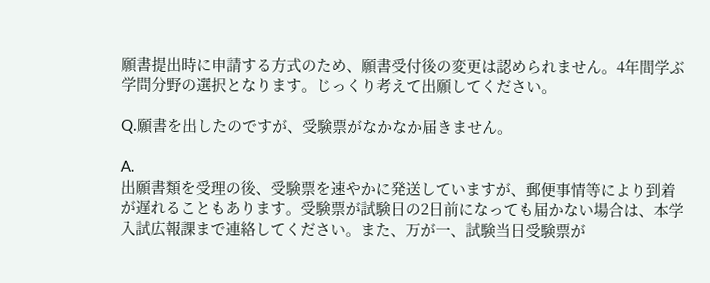願書提出時に申請する方式のため、願書受付後の変更は認められません。4年間学ぶ学問分野の選択となります。じっくり考えて出願してください。

Q.願書を出したのですが、受験票がなかなか届きません。

A.
出願書類を受理の後、受験票を速やかに発送していますが、郵便事情等により到着が遅れることもあります。受験票が試験日の2日前になっても届かない場合は、本学入試広報課まで連絡してください。また、万が一、試験当日受験票が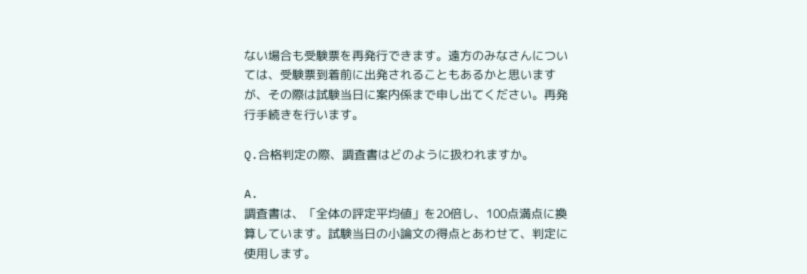ない場合も受験票を再発行できます。遠方のみなさんについては、受験票到着前に出発されることもあるかと思いますが、その際は試験当日に案内係まで申し出てください。再発行手続きを行います。

Q.合格判定の際、調査書はどのように扱われますか。

A.
調査書は、「全体の評定平均値」を20倍し、100点満点に換算しています。試験当日の小論文の得点とあわせて、判定に使用します。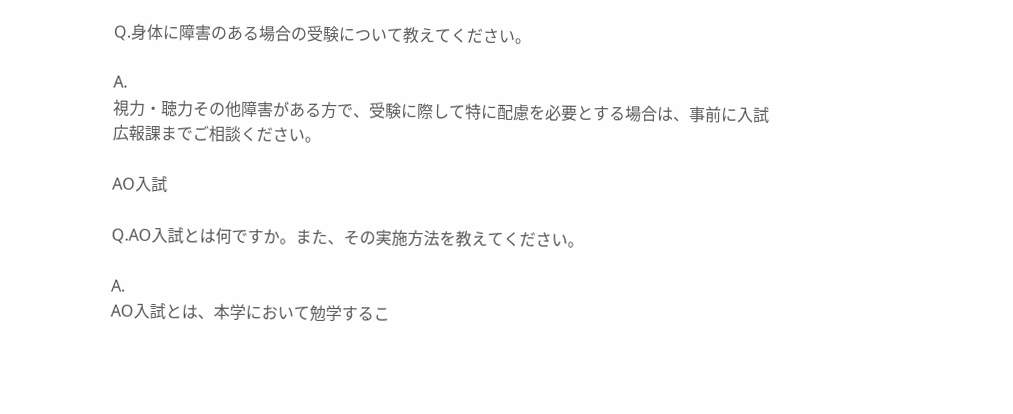Q.身体に障害のある場合の受験について教えてください。

A.
視力・聴力その他障害がある方で、受験に際して特に配慮を必要とする場合は、事前に入試広報課までご相談ください。

AO入試

Q.AO入試とは何ですか。また、その実施方法を教えてください。

A.
AO入試とは、本学において勉学するこ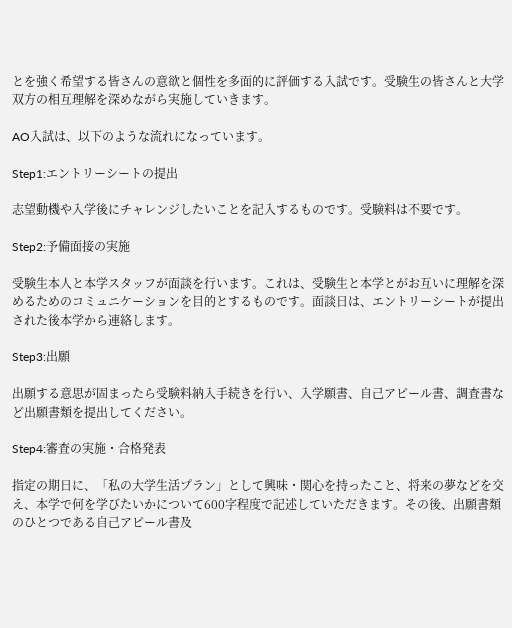とを強く希望する皆さんの意欲と個性を多面的に評価する入試です。受験生の皆さんと大学双方の相互理解を深めながら実施していきます。

AO入試は、以下のような流れになっています。

Step1:エントリーシートの提出

志望動機や入学後にチャレンジしたいことを記入するものです。受験料は不要です。

Step2:予備面接の実施

受験生本人と本学スタッフが面談を行います。これは、受験生と本学とがお互いに理解を深めるためのコミュニケーションを目的とするものです。面談日は、エントリーシートが提出された後本学から連絡します。

Step3:出願

出願する意思が固まったら受験料納入手続きを行い、入学願書、自己アピール書、調査書など出願書類を提出してください。

Step4:審査の実施・合格発表

指定の期日に、「私の大学生活プラン」として興味・関心を持ったこと、将来の夢などを交え、本学で何を学びたいかについて600字程度で記述していただきます。その後、出願書類のひとつである自己アピール書及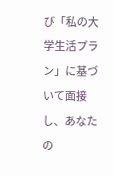び「私の大学生活プラン」に基づいて面接し、あなたの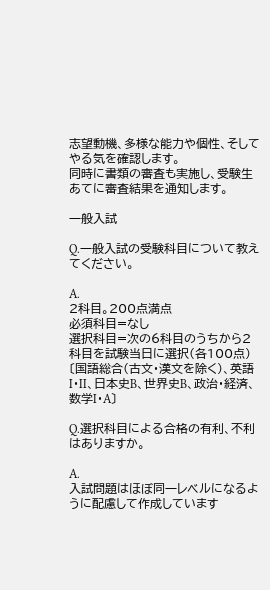志望動機、多様な能力や個性、そしてやる気を確認します。
同時に書類の審査も実施し、受験生あてに審査結果を通知します。

一般入試

Q.一般入試の受験科目について教えてください。

A.
2科目。200点満点
必須科目=なし
選択科目=次の6科目のうちから2科目を試験当日に選択(各100点)
〔国語総合(古文・漢文を除く)、英語I・II、日本史B、世界史B、政治・経済、数学I・A〕

Q.選択科目による合格の有利、不利はありますか。

A.
入試問題はほぼ同一レベルになるように配慮して作成しています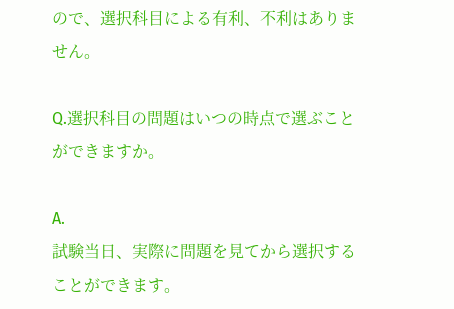ので、選択科目による有利、不利はありません。

Q.選択科目の問題はいつの時点で選ぶことができますか。

A.
試験当日、実際に問題を見てから選択することができます。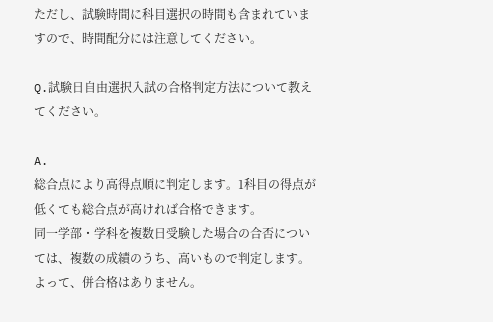ただし、試験時間に科目選択の時間も含まれていますので、時間配分には注意してください。

Q.試験日自由選択入試の合格判定方法について教えてください。

A.
総合点により高得点順に判定します。1科目の得点が低くても総合点が高ければ合格できます。
同一学部・学科を複数日受験した場合の合否については、複数の成績のうち、高いもので判定します。よって、併合格はありません。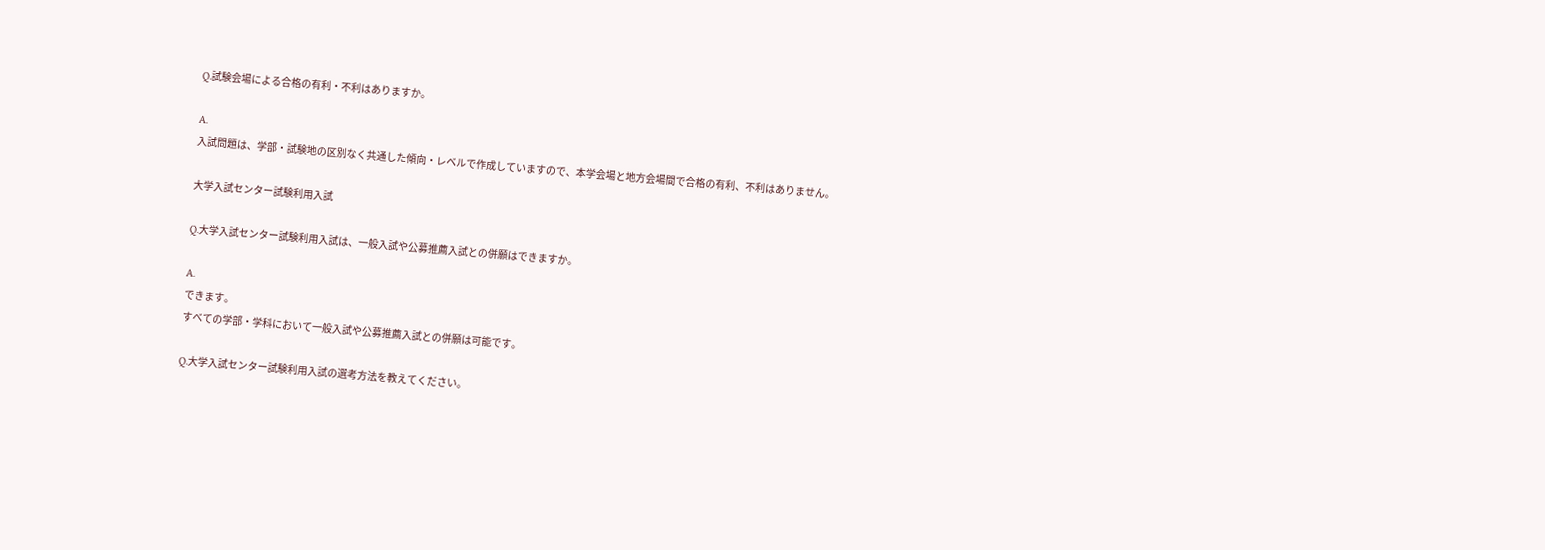Q.試験会場による合格の有利・不利はありますか。

A.
入試問題は、学部・試験地の区別なく共通した傾向・レベルで作成していますので、本学会場と地方会場間で合格の有利、不利はありません。

大学入試センター試験利用入試

Q.大学入試センター試験利用入試は、一般入試や公募推薦入試との併願はできますか。

A.
できます。
すべての学部・学科において一般入試や公募推薦入試との併願は可能です。

Q.大学入試センター試験利用入試の選考方法を教えてください。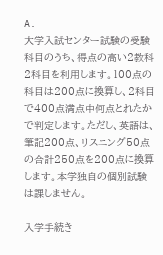A.
大学入試センター試験の受験科目のうち、得点の高い2教科2科目を利用します。100点の科目は200点に換算し、2科目で400点満点中何点とれたかで判定します。ただし、英語は、筆記200点、リスニング50点の合計250点を200点に換算します。本学独自の個別試験は課しません。

入学手続き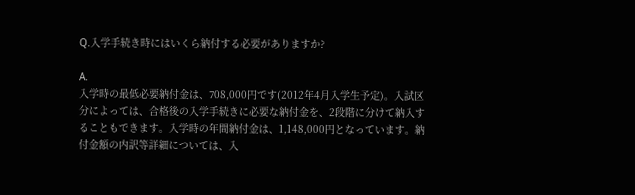Q.入学手続き時にはいくら納付する必要がありますか?

A.
入学時の最低必要納付金は、708,000円です(2012年4月入学生予定)。入試区分によっては、合格後の入学手続きに必要な納付金を、2段階に分けて納入することもできます。入学時の年間納付金は、1,148,000円となっています。納付金額の内訳等詳細については、入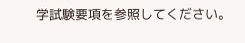学試験要項を参照してください。